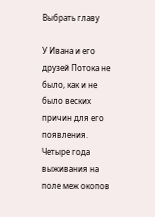Выбрать главу

У Ивана и его друзей Потока не было, как и не было веских причин для его появления. Четыре года выживания на поле меж окопов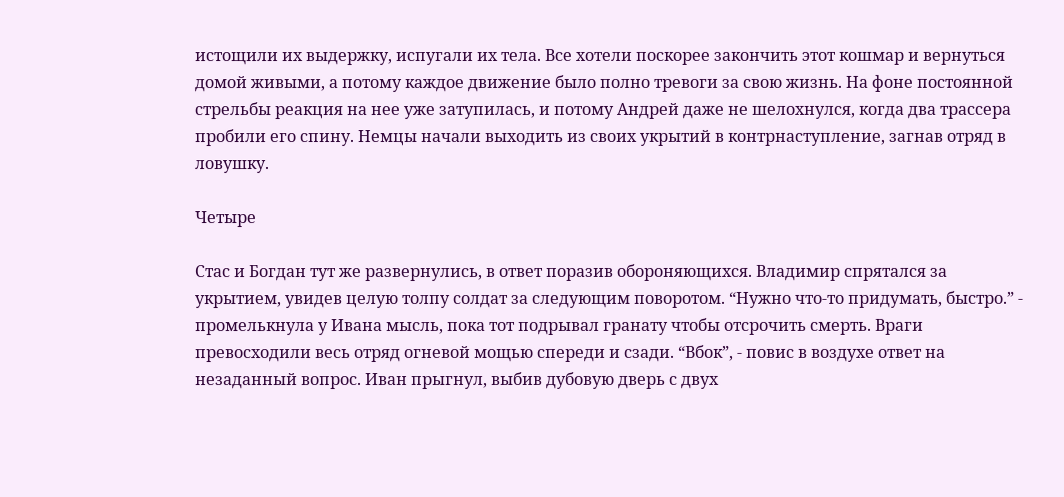истощили их выдержку, испугали их тела. Все хотели поскорее закончить этот кошмар и вернуться домой живыми, а потому каждое движение было полно тревоги за свою жизнь. На фоне постоянной стрельбы реакция на нее уже затупилась, и потому Андрей даже не шелохнулся, когда два трассера пробили его спину. Немцы начали выходить из своих укрытий в контрнаступление, загнав отряд в ловушку.

Четыре

Стас и Богдан тут же развернулись, в ответ поразив обороняющихся. Владимир спрятался за укрытием, увидев целую толпу солдат за следующим поворотом. “Нужно что-то придумать, быстро.” - промелькнула у Ивана мысль, пока тот подрывал гранату чтобы отсрочить смерть. Враги превосходили весь отряд огневой мощью спереди и сзади. “Вбок”, - повис в воздухе ответ на незаданный вопрос. Иван прыгнул, выбив дубовую дверь с двух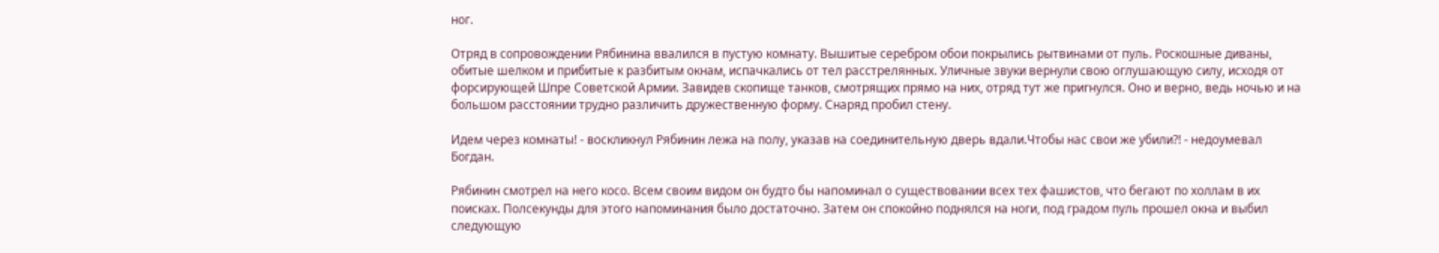ног.

Отряд в сопровождении Рябинина ввалился в пустую комнату. Вышитые серебром обои покрылись рытвинами от пуль. Роскошные диваны, обитые шелком и прибитые к разбитым окнам, испачкались от тел расстрелянных. Уличные звуки вернули свою оглушающую силу, исходя от форсирующей Шпре Советской Армии. Завидев скопище танков, смотрящих прямо на них, отряд тут же пригнулся. Оно и верно, ведь ночью и на большом расстоянии трудно различить дружественную форму. Снаряд пробил стену.

Идем через комнаты! - воскликнул Рябинин лежа на полу, указав на соединительную дверь вдали.Чтобы нас свои же убили?! - недоумевал Богдан.

Рябинин смотрел на него косо. Всем своим видом он будто бы напоминал о существовании всех тех фашистов, что бегают по холлам в их поисках. Полсекунды для этого напоминания было достаточно. Затем он спокойно поднялся на ноги, под градом пуль прошел окна и выбил следующую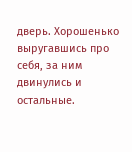дверь. Хорошенько выругавшись про себя, за ним двинулись и остальные.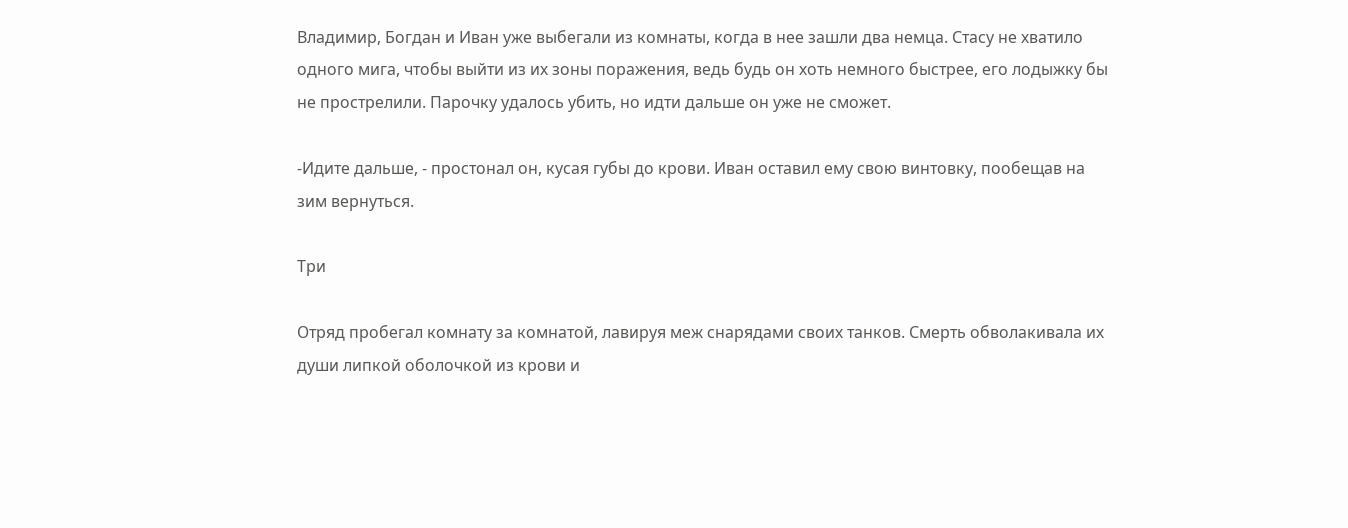Владимир, Богдан и Иван уже выбегали из комнаты, когда в нее зашли два немца. Стасу не хватило одного мига, чтобы выйти из их зоны поражения, ведь будь он хоть немного быстрее, его лодыжку бы не прострелили. Парочку удалось убить, но идти дальше он уже не сможет.

-Идите дальше, - простонал он, кусая губы до крови. Иван оставил ему свою винтовку, пообещав на зим вернуться.

Три

Отряд пробегал комнату за комнатой, лавируя меж снарядами своих танков. Смерть обволакивала их души липкой оболочкой из крови и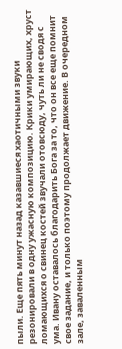пыли. Еще пять минут назад казавшиеся хаотичными звуки резонировали в одну ужасную композицию. Крики умирающих, хруст ломающихся о свинец костей звучали отовсюду, чуть ли не сводя с ума. Ивану оставалось благодарить Бога за то, что он все еще помнит свое задание, и только поэтому продолжает движение. В очередном зале, заваленным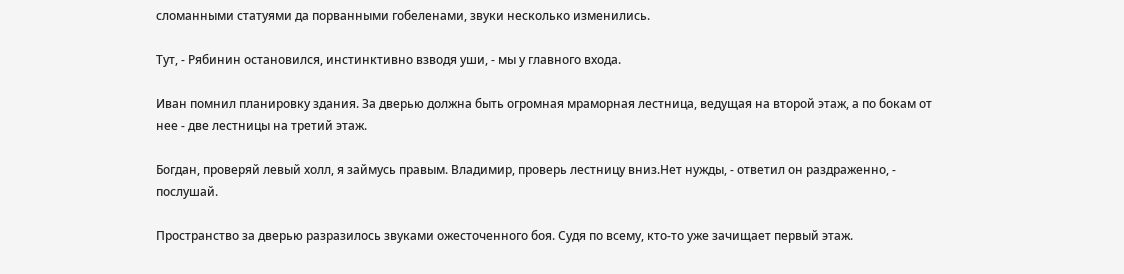сломанными статуями да порванными гобеленами, звуки несколько изменились.

Тут, - Рябинин остановился, инстинктивно взводя уши, - мы у главного входа.

Иван помнил планировку здания. За дверью должна быть огромная мраморная лестница, ведущая на второй этаж, а по бокам от нее - две лестницы на третий этаж.

Богдан, проверяй левый холл, я займусь правым. Владимир, проверь лестницу вниз.Нет нужды, - ответил он раздраженно, - послушай.

Пространство за дверью разразилось звуками ожесточенного боя. Судя по всему, кто-то уже зачищает первый этаж.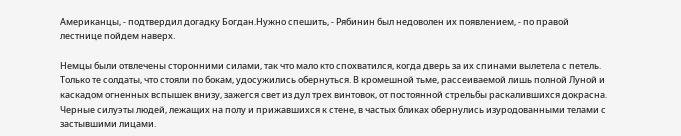Американцы, - подтвердил догадку Богдан.Нужно спешить, - Рябинин был недоволен их появлением, - по правой лестнице пойдем наверх.

Немцы были отвлечены сторонними силами, так что мало кто спохватился, когда дверь за их спинами вылетела с петель. Только те солдаты, что стояли по бокам, удосужились обернуться. В кромешной тьме, рассеиваемой лишь полной Луной и каскадом огненных вспышек внизу, зажегся свет из дул трех винтовок, от постоянной стрельбы раскалившихся докрасна. Черные силуэты людей, лежащих на полу и прижавшихся к стене, в частых бликах обернулись изуродованными телами с застывшими лицами.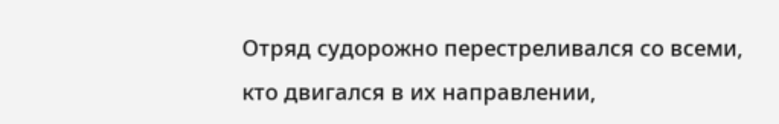Отряд судорожно перестреливался со всеми, кто двигался в их направлении,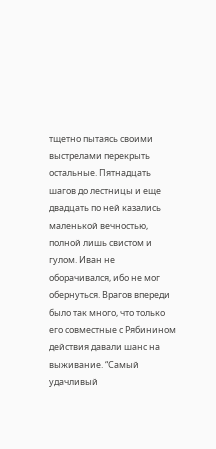тщетно пытаясь своими выстрелами перекрыть остальные. Пятнадцать шагов до лестницы и еще двадцать по ней казались маленькой вечностью, полной лишь свистом и гулом. Иван не оборачивался, ибо не мог обернуться. Врагов впереди было так много, что только его совместные с Рябинином действия давали шанс на выживание. “Самый удачливый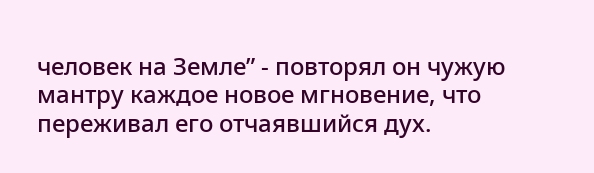человек на Земле” - повторял он чужую мантру каждое новое мгновение, что переживал его отчаявшийся дух.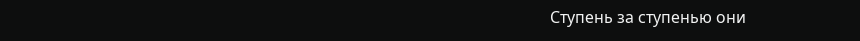Ступень за ступенью они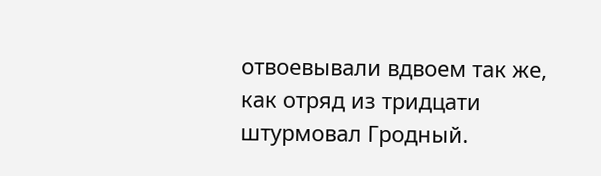отвоевывали вдвоем так же, как отряд из тридцати штурмовал Гродный.